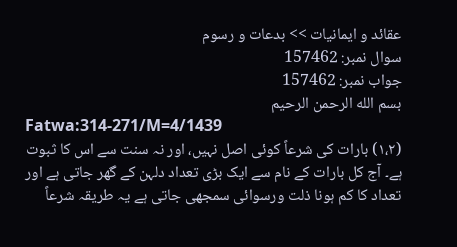عقائد و ایمانیات >> بدعات و رسوم
سوال نمبر: 157462
جواب نمبر: 157462
بسم الله الرحمن الرحيم
Fatwa:314-271/M=4/1439
(۱،۲) بارات کی شرعاً کوئی اصل نہیں، اور نہ سنت سے اس کا ثبوت ہے۔ آج کل بارات کے نام سے ایک بڑی تعداد دلہن کے گھر جاتی ہے اور تعداد کا کم ہونا ذلت ورسوائی سمجھی جاتی ہے یہ طریقہ شرعاً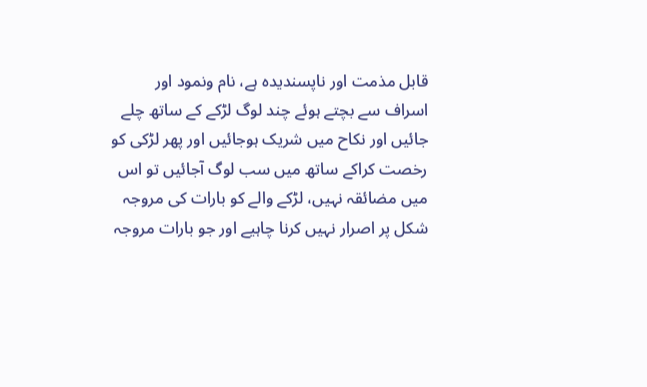قابل مذمت اور ناپسندیدہ ہے، نام ونمود اور اسراف سے بچتے ہوئے چند لوگ لڑکے کے ساتھ چلے جائیں اور نکاح میں شریک ہوجائیں اور پھر لڑکی کو رخصت کراکے ساتھ میں سب لوگ آجائیں تو اس میں مضائقہ نہیں، لڑکے والے کو بارات کی مروجہ شکل پر اصرار نہیں کرنا چاہیے اور جو بارات مروجہ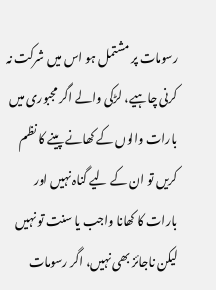رسومات پر مشتمل ہو اس میں شرکت نہ کرنی چاہیے، لڑکی والے اگر مجبوری میں بارات والوں کے کھانے پینے کا نظم کریں تو ان کے لیے گناہ نہیں اور بارات کا کھانا واجب یا سنت تو نہیں لیکن ناجائز بھی نہیں، اگر رسومات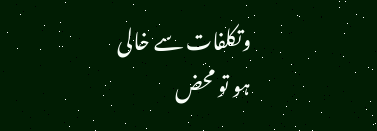وتکلفات سے خالی ہو تو محض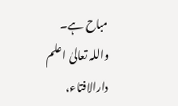مباح ہے۔
واللہ تعالیٰ اعلم
دارالافتاء،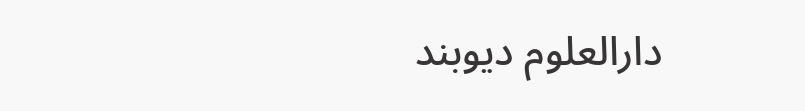دارالعلوم دیوبند